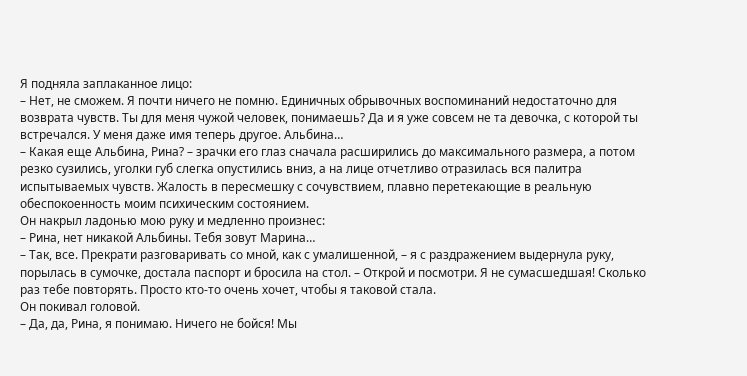Я подняла заплаканное лицо:
– Нет, не сможем. Я почти ничего не помню. Единичных обрывочных воспоминаний недостаточно для возврата чувств. Ты для меня чужой человек, понимаешь? Да и я уже совсем не та девочка, с которой ты встречался. У меня даже имя теперь другое. Альбина…
– Какая еще Альбина, Рина? – зрачки его глаз сначала расширились до максимального размера, а потом резко сузились, уголки губ слегка опустились вниз, а на лице отчетливо отразилась вся палитра испытываемых чувств. Жалость в пересмешку с сочувствием, плавно перетекающие в реальную обеспокоенность моим психическим состоянием.
Он накрыл ладонью мою руку и медленно произнес:
– Рина, нет никакой Альбины. Тебя зовут Марина…
– Так, все. Прекрати разговаривать со мной, как с умалишенной, – я с раздражением выдернула руку, порылась в сумочке, достала паспорт и бросила на стол. – Открой и посмотри. Я не сумасшедшая! Сколько раз тебе повторять. Просто кто-то очень хочет, чтобы я таковой стала.
Он покивал головой.
– Да, да, Рина, я понимаю. Ничего не бойся! Мы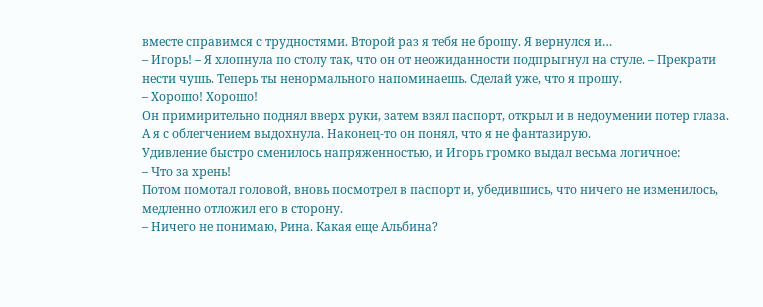вместе справимся с трудностями. Второй раз я тебя не брошу. Я вернулся и…
– Игорь! – Я хлопнула по столу так, что он от неожиданности подпрыгнул на стуле. – Прекрати нести чушь. Теперь ты ненормального напоминаешь. Сделай уже, что я прошу.
– Хорошо! Хорошо!
Он примирительно поднял вверх руки, затем взял паспорт, открыл и в недоумении потер глаза. А я с облегчением выдохнула. Наконец-то он понял, что я не фантазирую.
Удивление быстро сменилось напряженностью, и Игорь громко выдал весьма логичное:
– Что за хрень!
Потом помотал головой, вновь посмотрел в паспорт и, убедившись, что ничего не изменилось, медленно отложил его в сторону.
– Ничего не понимаю, Рина. Какая еще Альбина?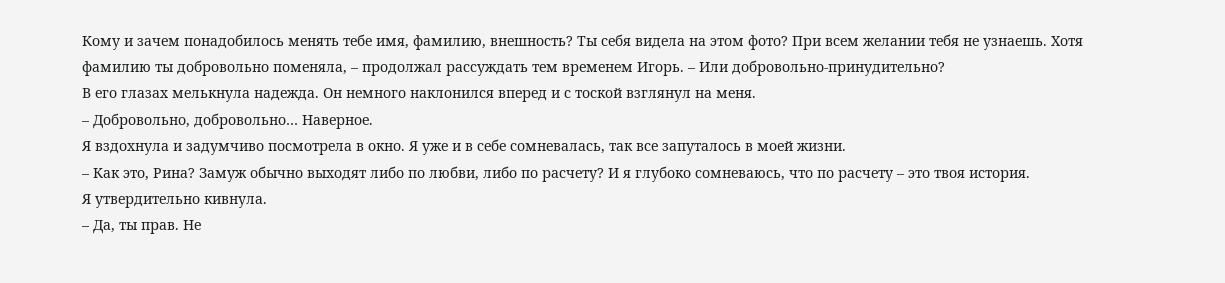Кому и зачем понадобилось менять тебе имя, фамилию, внешность? Ты себя видела на этом фото? При всем желании тебя не узнаешь. Хотя фамилию ты добровольно поменяла, – продолжал рассуждать тем временем Игорь. – Или добровольно-принудительно?
В его глазах мелькнула надежда. Он немного наклонился вперед и с тоской взглянул на меня.
– Добровольно, добровольно… Наверное.
Я вздохнула и задумчиво посмотрела в окно. Я уже и в себе сомневалась, так все запуталось в моей жизни.
– Как это, Рина? Замуж обычно выходят либо по любви, либо по расчету? И я глубоко сомневаюсь, что по расчету – это твоя история.
Я утвердительно кивнула.
– Да, ты прав. Не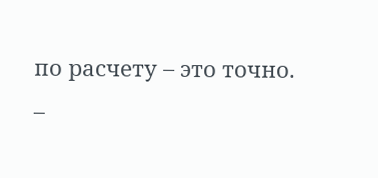по расчету – это точно.
–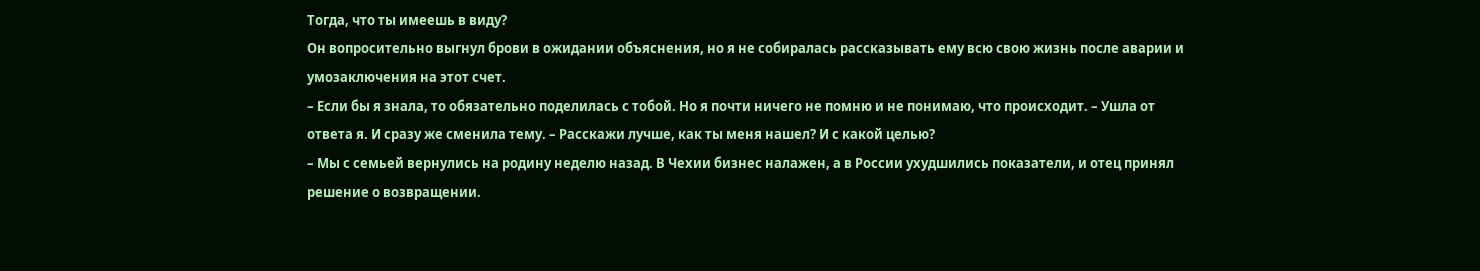Тогда, что ты имеешь в виду?
Он вопросительно выгнул брови в ожидании объяснения, но я не собиралась рассказывать ему всю свою жизнь после аварии и умозаключения на этот счет.
– Если бы я знала, то обязательно поделилась с тобой. Но я почти ничего не помню и не понимаю, что происходит. – Ушла от ответа я. И сразу же сменила тему. – Расскажи лучше, как ты меня нашел? И с какой целью?
– Мы с семьей вернулись на родину неделю назад. В Чехии бизнес налажен, а в России ухудшились показатели, и отец принял решение о возвращении.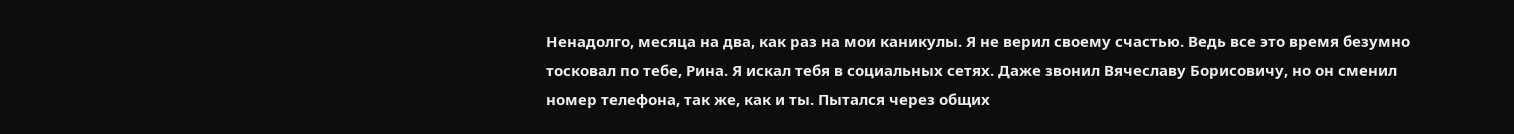Ненадолго, месяца на два, как раз на мои каникулы. Я не верил своему счастью. Ведь все это время безумно тосковал по тебе, Рина. Я искал тебя в социальных сетях. Даже звонил Вячеславу Борисовичу, но он сменил номер телефона, так же, как и ты. Пытался через общих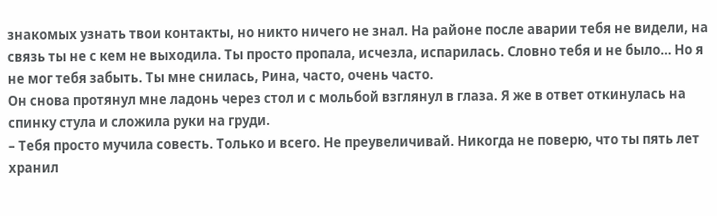знакомых узнать твои контакты, но никто ничего не знал. На районе после аварии тебя не видели, на связь ты не с кем не выходила. Ты просто пропала, исчезла, испарилась. Словно тебя и не было… Но я не мог тебя забыть. Ты мне снилась, Рина, часто, очень часто.
Он снова протянул мне ладонь через стол и с мольбой взглянул в глаза. Я же в ответ откинулась на спинку стула и сложила руки на груди.
– Тебя просто мучила совесть. Только и всего. Не преувеличивай. Никогда не поверю, что ты пять лет хранил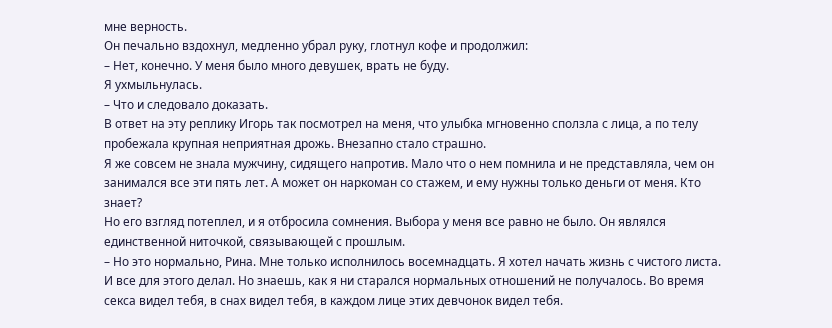мне верность.
Он печально вздохнул, медленно убрал руку, глотнул кофе и продолжил:
– Нет, конечно. У меня было много девушек, врать не буду.
Я ухмыльнулась.
– Что и следовало доказать.
В ответ на эту реплику Игорь так посмотрел на меня, что улыбка мгновенно сползла с лица, а по телу пробежала крупная неприятная дрожь. Внезапно стало страшно.
Я же совсем не знала мужчину, сидящего напротив. Мало что о нем помнила и не представляла, чем он занимался все эти пять лет. А может он наркоман со стажем, и ему нужны только деньги от меня. Кто знает?
Но его взгляд потеплел, и я отбросила сомнения. Выбора у меня все равно не было. Он являлся единственной ниточкой, связывающей с прошлым.
– Но это нормально, Рина. Мне только исполнилось восемнадцать. Я хотел начать жизнь с чистого листа. И все для этого делал. Но знаешь, как я ни старался нормальных отношений не получалось. Во время секса видел тебя, в снах видел тебя, в каждом лице этих девчонок видел тебя.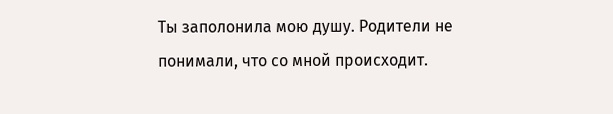Ты заполонила мою душу. Родители не понимали, что со мной происходит.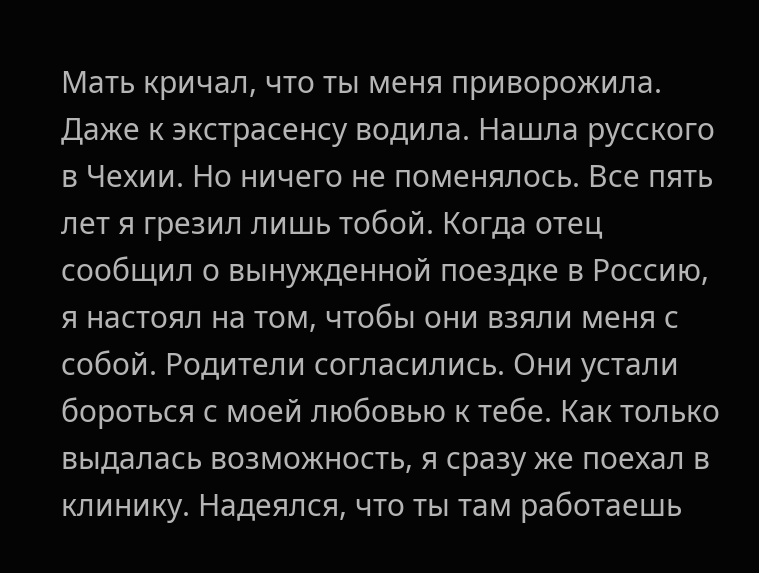Мать кричал, что ты меня приворожила. Даже к экстрасенсу водила. Нашла русского в Чехии. Но ничего не поменялось. Все пять лет я грезил лишь тобой. Когда отец сообщил о вынужденной поездке в Россию, я настоял на том, чтобы они взяли меня с собой. Родители согласились. Они устали бороться с моей любовью к тебе. Как только выдалась возможность, я сразу же поехал в клинику. Надеялся, что ты там работаешь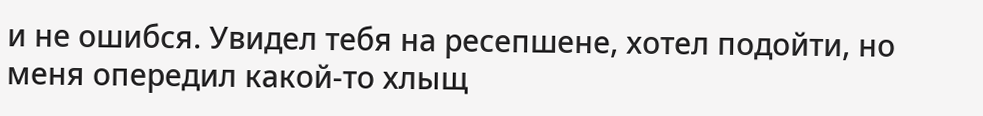и не ошибся. Увидел тебя на ресепшене, хотел подойти, но меня опередил какой-то хлыщ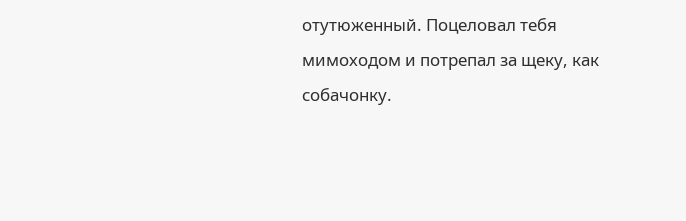отутюженный. Поцеловал тебя мимоходом и потрепал за щеку, как собачонку.